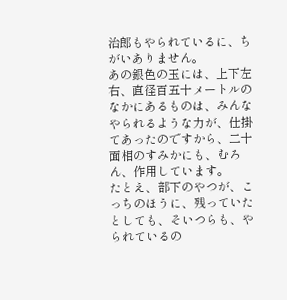治郎もやられているに、ちがいありません。
あの銀色の玉には、上下左右、直径百五十メートルのなかにあるものは、みんなやられるような力が、仕掛てあったのですから、二十面相のすみかにも、むろん、作用しています。
たとえ、部下のやつが、こっちのほうに、残っていたとしても、そいつらも、やられているの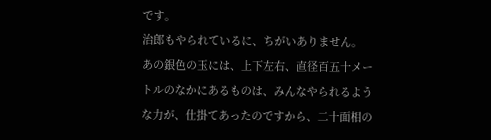です。
治郎もやられているに、ちがいありません。
あの銀色の玉には、上下左右、直径百五十メートルのなかにあるものは、みんなやられるような力が、仕掛てあったのですから、二十面相の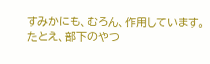すみかにも、むろん、作用しています。
たとえ、部下のやつ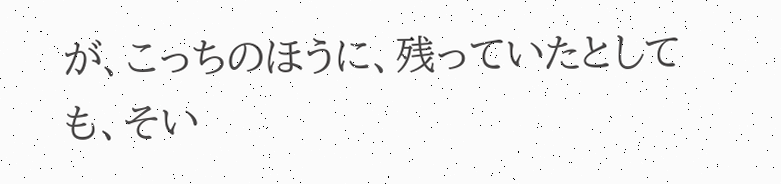が、こっちのほうに、残っていたとしても、そい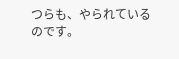つらも、やられているのです。